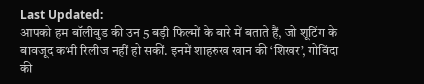Last Updated:
आपको हम बॉलीवुड की उन 5 बड़ी फिल्मों के बारे में बताते हैं, जो शूटिंग के बावजूद कभी रिलीज नहीं हो सकीं. इनमें शाहरुख खान की ‘शिखर’, गोविंदा की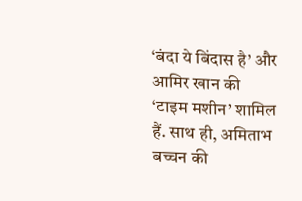‘बंदा ये बिंदास है’ और आमिर खान की ‘टाइम मशीन’ शामिल हैं. साथ ही, अमिताभ बच्चन की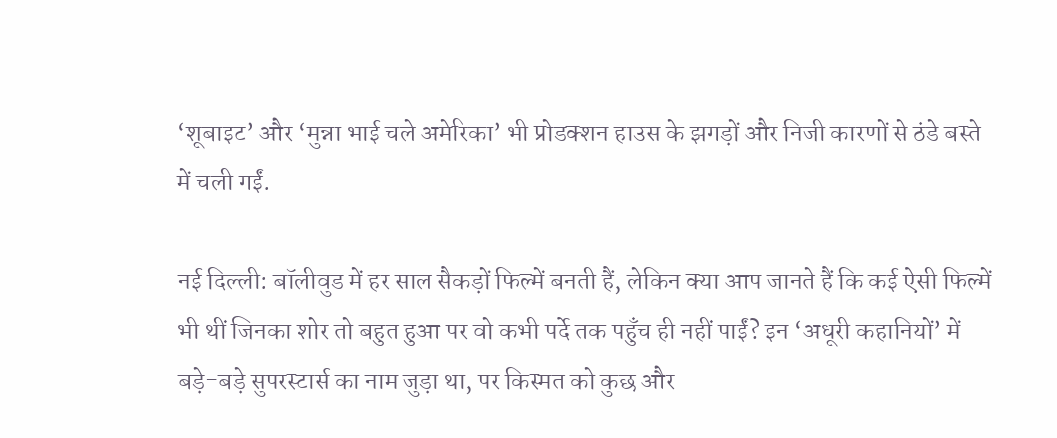‘शूबाइट’ और ‘मुन्ना भाई चले अमेरिका’ भी प्रोडक्शन हाउस के झगड़ों और निजी कारणों से ठंडे बस्ते में चली गईं.

नई दिल्ली: बॉलीवुड में हर साल सैकड़ों फिल्में बनती हैं, लेकिन क्या आप जानते हैं कि कई ऐसी फिल्में भी थीं जिनका शोर तो बहुत हुआ पर वो कभी पर्दे तक पहुँच ही नहीं पाईं? इन ‘अधूरी कहानियों’ में बड़े-बड़े सुपरस्टार्स का नाम जुड़ा था, पर किस्मत को कुछ और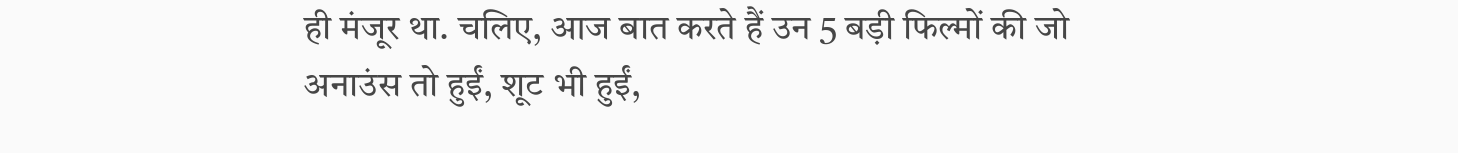ही मंजूर था. चलिए, आज बात करते हैं उन 5 बड़ी फिल्मों की जो अनाउंस तो हुईं, शूट भी हुईं,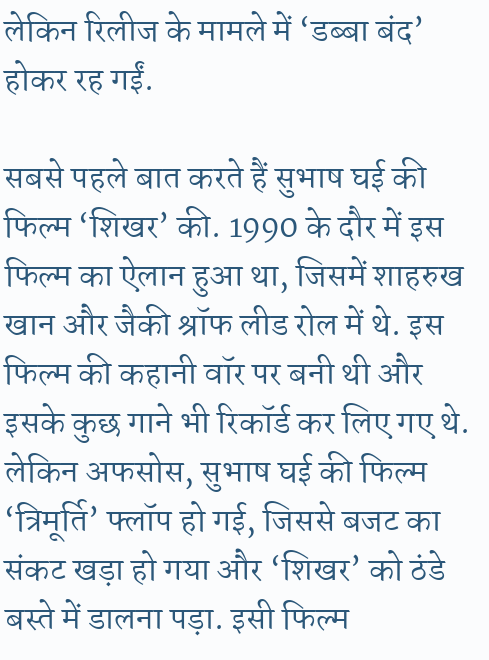लेकिन रिलीज के मामले में ‘डब्बा बंद’ होकर रह गईं.

सबसे पहले बात करते हैं सुभाष घई की फिल्म ‘शिखर’ की. 1990 के दौर में इस फिल्म का ऐलान हुआ था, जिसमें शाहरुख खान और जैकी श्रॉफ लीड रोल में थे. इस फिल्म की कहानी वॉर पर बनी थी और इसके कुछ गाने भी रिकॉर्ड कर लिए गए थे. लेकिन अफसोस, सुभाष घई की फिल्म ‘त्रिमूर्ति’ फ्लॉप हो गई, जिससे बजट का संकट खड़ा हो गया और ‘शिखर’ को ठंडे बस्ते में डालना पड़ा. इसी फिल्म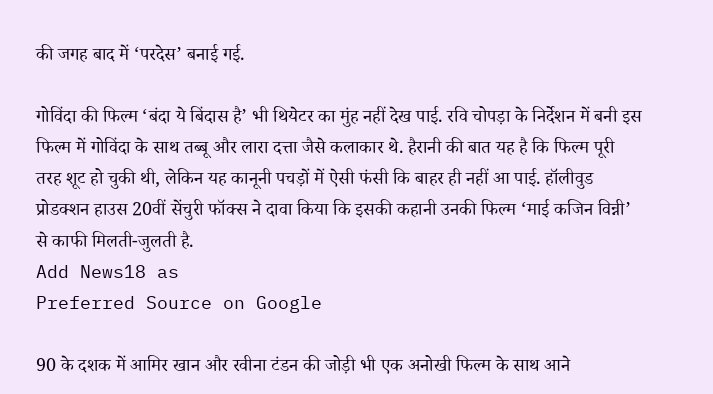की जगह बाद में ‘परदेस’ बनाई गई.

गोविंदा की फिल्म ‘बंदा ये बिंदास है’ भी थियेटर का मुंह नहीं देख पाई. रवि चोपड़ा के निर्देशन में बनी इस फिल्म में गोविंदा के साथ तब्बू और लारा दत्ता जैसे कलाकार थे. हैरानी की बात यह है कि फिल्म पूरी तरह शूट हो चुकी थी, लेकिन यह कानूनी पचड़ों में ऐसी फंसी कि बाहर ही नहीं आ पाई. हॉलीवुड प्रोडक्शन हाउस 20वीं सेंचुरी फॉक्स ने दावा किया कि इसकी कहानी उनकी फिल्म ‘माई कजिन विन्नी’ से काफी मिलती-जुलती है.
Add News18 as
Preferred Source on Google

90 के दशक में आमिर खान और रवीना टंडन की जोड़ी भी एक अनोखी फिल्म के साथ आने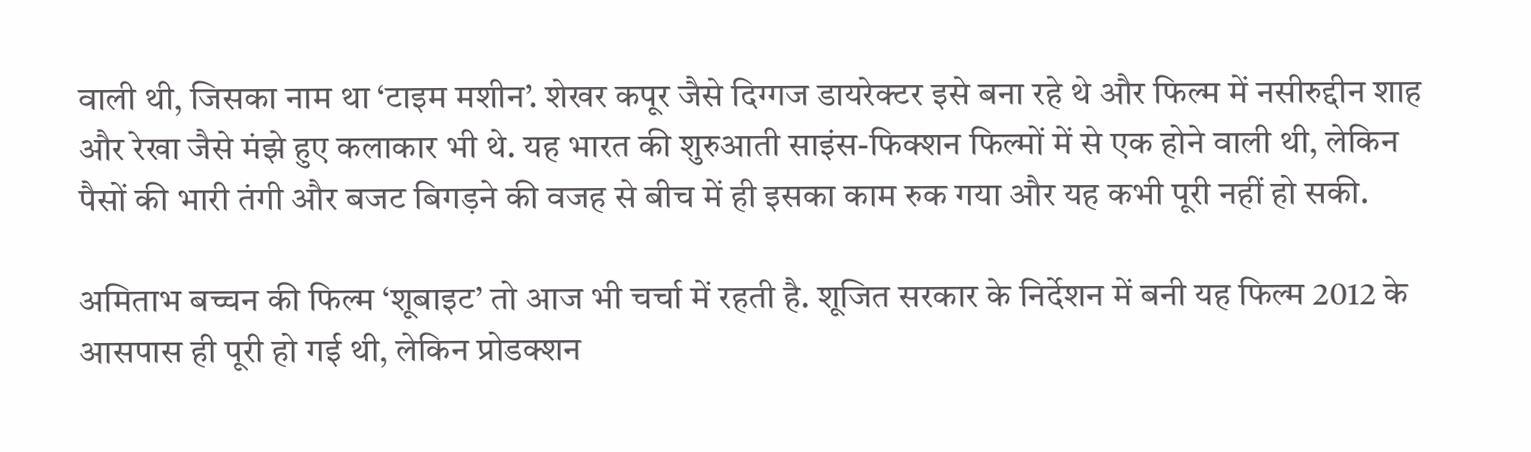वाली थी, जिसका नाम था ‘टाइम मशीन’. शेखर कपूर जैसे दिग्गज डायरेक्टर इसे बना रहे थे और फिल्म में नसीरुद्दीन शाह और रेखा जैसे मंझे हुए कलाकार भी थे. यह भारत की शुरुआती साइंस-फिक्शन फिल्मों में से एक होने वाली थी, लेकिन पैसों की भारी तंगी और बजट बिगड़ने की वजह से बीच में ही इसका काम रुक गया और यह कभी पूरी नहीं हो सकी.

अमिताभ बच्चन की फिल्म ‘शूबाइट’ तो आज भी चर्चा में रहती है. शूजित सरकार के निर्देशन में बनी यह फिल्म 2012 के आसपास ही पूरी हो गई थी, लेकिन प्रोडक्शन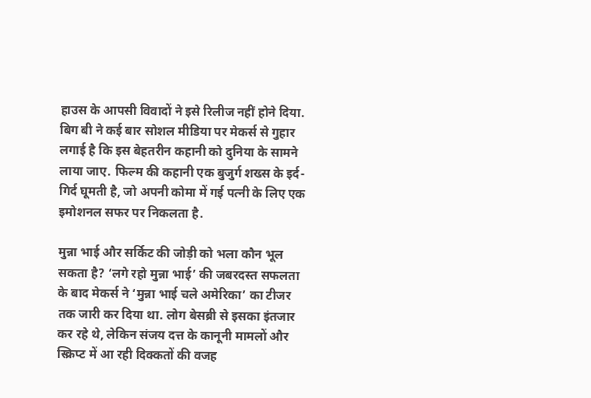हाउस के आपसी विवादों ने इसे रिलीज नहीं होने दिया. बिग बी ने कई बार सोशल मीडिया पर मेकर्स से गुहार लगाई है कि इस बेहतरीन कहानी को दुनिया के सामने लाया जाए. फिल्म की कहानी एक बुजुर्ग शख्स के इर्द-गिर्द घूमती है, जो अपनी कोमा में गई पत्नी के लिए एक इमोशनल सफर पर निकलता है.

मुन्ना भाई और सर्किट की जोड़ी को भला कौन भूल सकता है? ‘लगे रहो मुन्ना भाई’ की जबरदस्त सफलता के बाद मेकर्स ने ‘मुन्ना भाई चले अमेरिका’ का टीजर तक जारी कर दिया था. लोग बेसब्री से इसका इंतजार कर रहे थे, लेकिन संजय दत्त के कानूनी मामलों और स्क्रिप्ट में आ रही दिक्कतों की वजह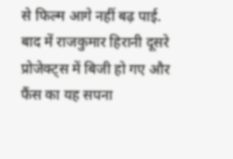से फिल्म आगे नहीं बढ़ पाई. बाद में राजकुमार हिरानी दूसरे प्रोजेक्ट्स में बिजी हो गए और फैंस का यह सपना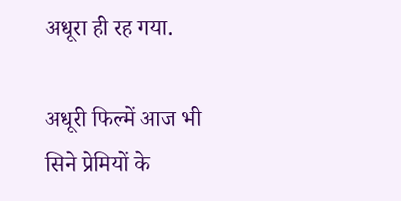अधूरा ही रह गया.

अधूरी फिल्में आज भी सिने प्रेमियों के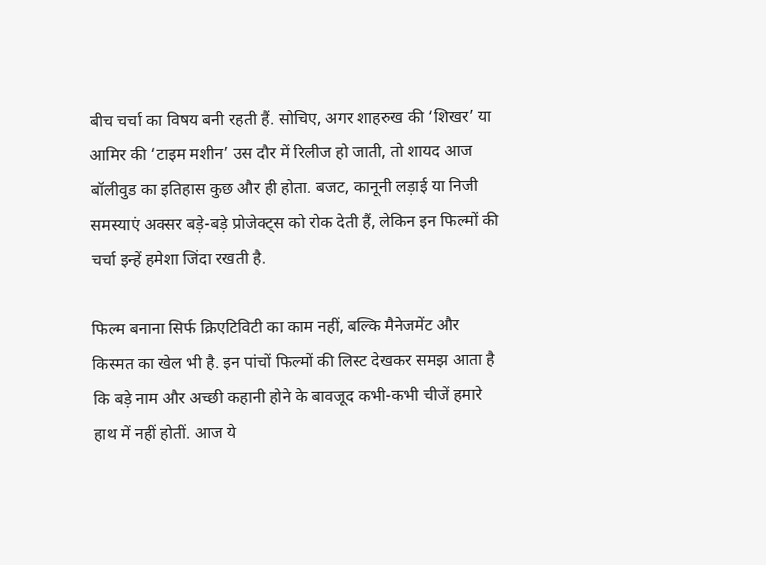बीच चर्चा का विषय बनी रहती हैं. सोचिए, अगर शाहरुख की ‘शिखर’ या आमिर की ‘टाइम मशीन’ उस दौर में रिलीज हो जाती, तो शायद आज बॉलीवुड का इतिहास कुछ और ही होता. बजट, कानूनी लड़ाई या निजी समस्याएं अक्सर बड़े-बड़े प्रोजेक्ट्स को रोक देती हैं, लेकिन इन फिल्मों की चर्चा इन्हें हमेशा जिंदा रखती है.

फिल्म बनाना सिर्फ क्रिएटिविटी का काम नहीं, बल्कि मैनेजमेंट और किस्मत का खेल भी है. इन पांचों फिल्मों की लिस्ट देखकर समझ आता है कि बड़े नाम और अच्छी कहानी होने के बावजूद कभी-कभी चीजें हमारे हाथ में नहीं होतीं. आज ये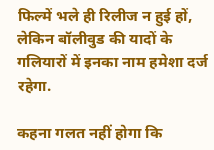फिल्में भले ही रिलीज न हुई हों, लेकिन बॉलीवुड की यादों के गलियारों में इनका नाम हमेशा दर्ज रहेगा.

कहना गलत नहीं होगा कि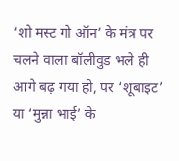‘शो मस्ट गो ऑन’ के मंत्र पर चलने वाला बॉलीवुड भले ही आगे बढ़ गया हो, पर ‘शूबाइट’ या ‘मुन्ना भाई’ के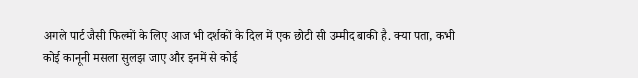अगले पार्ट जैसी फिल्मों के लिए आज भी दर्शकों के दिल में एक छोटी सी उम्मीद बाकी है. क्या पता, कभी कोई कानूनी मसला सुलझ जाए और इनमें से कोई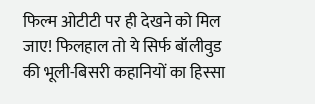फिल्म ओटीटी पर ही देखने को मिल जाए! फिलहाल तो ये सिर्फ बॉलीवुड की भूली-बिसरी कहानियों का हिस्सा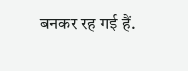बनकर रह गई हैं.